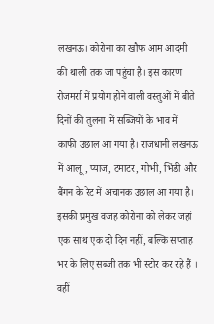लखनऊ। कोरोना का खौफ आम आदमी की थाली तक जा पहुंचा है। इस कारण रोजमर्रा में प्रयोग होने वाली वस्तुओं में बीते दिनों की तुलना में सब्जियों के भाव में काफी उछाल आ गया है। राजधानी लखनऊ में आलू, प्याज, टमाटर, गोभी, भिंडी और बैंगन के रेट में अचानक उछाल आ गया है। इसकी प्रमुख वजह कोरोना को लेकर जहां एक साथ एक दो दिन नहीं, बल्कि सप्ताह भर के लिए सब्जी तक भी स्टोर कर रहे हैं । वहीं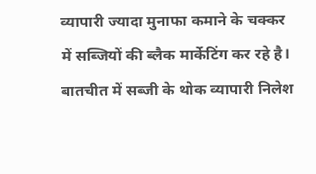व्यापारी ज्यादा मुनाफा कमाने के चक्कर में सब्जियों की ब्लैक मार्केटिंग कर रहे है।
बातचीत में सब्जी के थोक व्यापारी निलेश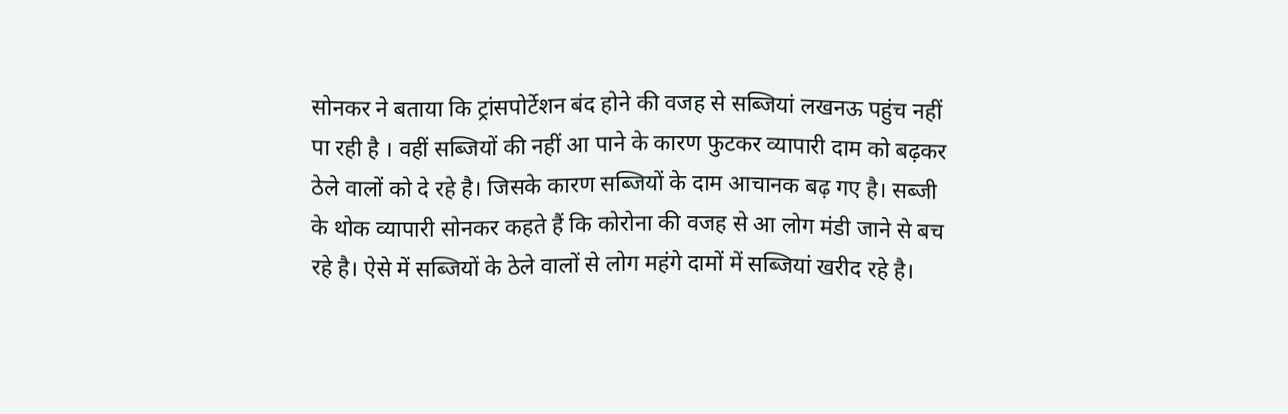सोनकर ने बताया कि ट्रांसपोर्टेशन बंद होने की वजह से सब्जियां लखनऊ पहुंच नहीं पा रही है । वहीं सब्जियों की नहीं आ पाने के कारण फुटकर व्यापारी दाम को बढ़कर ठेले वालों को दे रहे है। जिसके कारण सब्जियों के दाम आचानक बढ़ गए है। सब्जी के थोक व्यापारी सोनकर कहते हैं कि कोरोना की वजह से आ लोग मंडी जाने से बच रहे है। ऐसे में सब्जियों के ठेले वालों से लोग महंगे दामों में सब्जियां खरीद रहे है।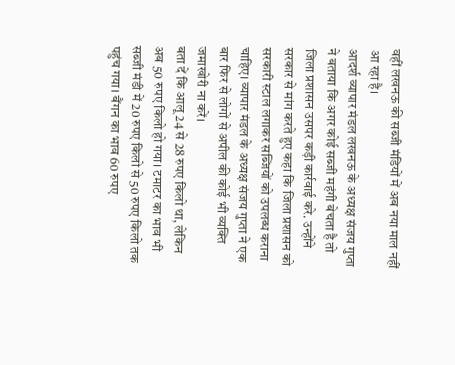वहीं लखनऊ की सब्जी मंडियों में अब नया माल नहीं आ रहा है।
आदर्श व्यापार मंडल लखनऊ के अध्यक्ष संजय गुप्ता ने बताया कि अगर कोई सब्जी महंगी बेचता है तो जिला प्रशासन उसपर कड़ी कार्रवाई करे. उन्होंने सरकार से मांग करते हुए कहा कि जिला प्रशासन को सरकारी स्टाल लगाकर सब्जियों को उपलब्ध कराना चाहिए। व्यापार मंडल के अध्यक्ष संजय गुप्ता ने एक बार फिर से लोगों से अपील की कोई भी व्यक्ति जमाखोरी ना करें।
बता दें कि आलू 24 से 28 रुपए किलो था, लेकिन अब 50 रुपए किलो हो गया। टमाटर का भाव भी सब्जी मंडी में 20 रुपए किलो से 50 रुपए किलो तक पहुंच गया। बैंगन का भाव 60 रुपए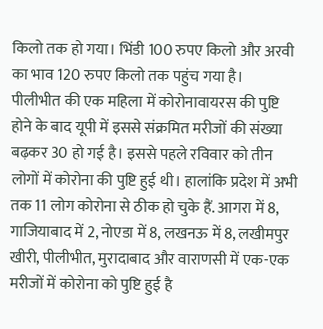किलो तक हो गया। भिंडी 100 रुपए किलो और अरवी का भाव 120 रुपए किलो तक पहुंच गया है।
पीलीभीत की एक महिला में कोरोनावायरस की पुष्टि होने के बाद यूपी में इससे संक्रमित मरीजों की संख्या बढ़कर 30 हो गई है। इससे पहले रविवार को तीन लोगों में कोरोना की पुष्टि हुई थी। हालांकि प्रदेश में अभी तक 11 लोग कोरोना से ठीक हो चुके हैं. आगरा में 8, गाजियाबाद में 2, नोएडा में 8, लखनऊ में 8, लखीमपुर खीरी, पीलीभीत, मुरादाबाद और वाराणसी में एक-एक मरीजों में कोरोना को पुष्टि हुई है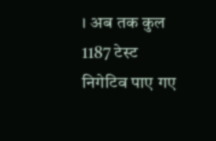। अब तक कुल 1187 टेस्ट निगेटिव पाए गए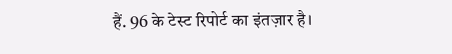हैं. 96 के टेस्ट रिपोर्ट का इंतज़ार है।